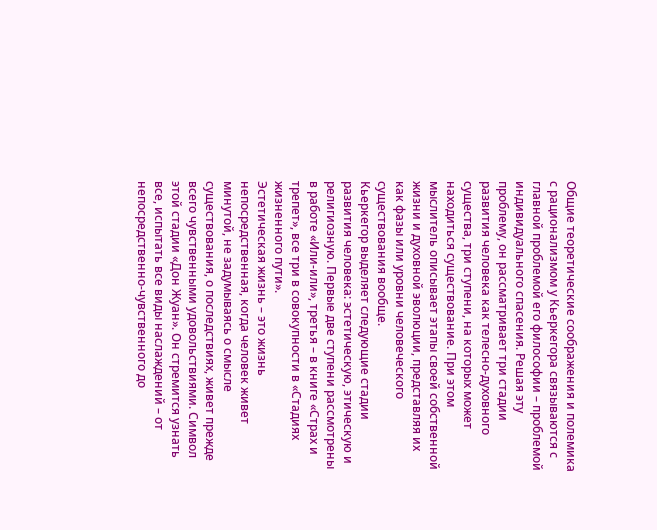Общие теоретические соображения и полемика с рационализмом у Кьеркегора связываются с главной проблемой его философии – проблемой индивидуального спасения. Решая эту проблему, он рассматривает три стадии развития человека как телесно-духовного существа, три ступени, на которых может находиться существование. При этом мыслитель описывает этапы своей собственной жизни и духовной эволюции, представляя их как фазы или уровни человеческого существования вообще.
Кьеркегор выделяет следующие стадии развития человека: эстетическую, этическую и религиозную. Первые две ступени рассмотрены в работе «Или-или», третья – в книге «Страх и трепет», все три в совокупности в «Стадиях жизненного пути».
Эстетическая жизнь – это жизнь непосредственная, когда человек живет минутой, не задумываясь о смысле существования, о последствиях, живет прежде всего чувственными удовольствиями. Символ этой стадии «Дон Жуан». Он стремится узнать все, испытать все виды наслаждений – от непосредственно-чувственного до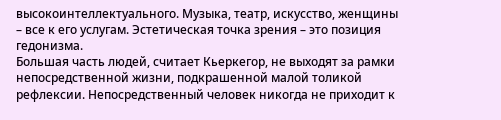высокоинтеллектуального. Музыка, театр, искусство, женщины – все к его услугам. Эстетическая точка зрения – это позиция гедонизма.
Большая часть людей, считает Кьеркегор, не выходят за рамки непосредственной жизни, подкрашенной малой толикой рефлексии. Непосредственный человек никогда не приходит к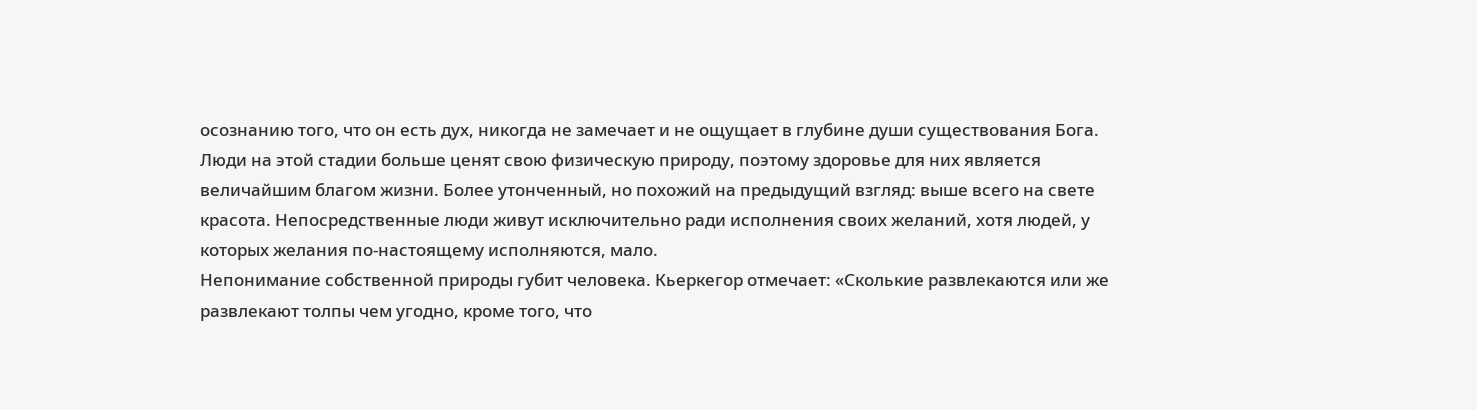осознанию того, что он есть дух, никогда не замечает и не ощущает в глубине души существования Бога. Люди на этой стадии больше ценят свою физическую природу, поэтому здоровье для них является величайшим благом жизни. Более утонченный, но похожий на предыдущий взгляд: выше всего на свете красота. Непосредственные люди живут исключительно ради исполнения своих желаний, хотя людей, у которых желания по-настоящему исполняются, мало.
Непонимание собственной природы губит человека. Кьеркегор отмечает: «Сколькие развлекаются или же развлекают толпы чем угодно, кроме того, что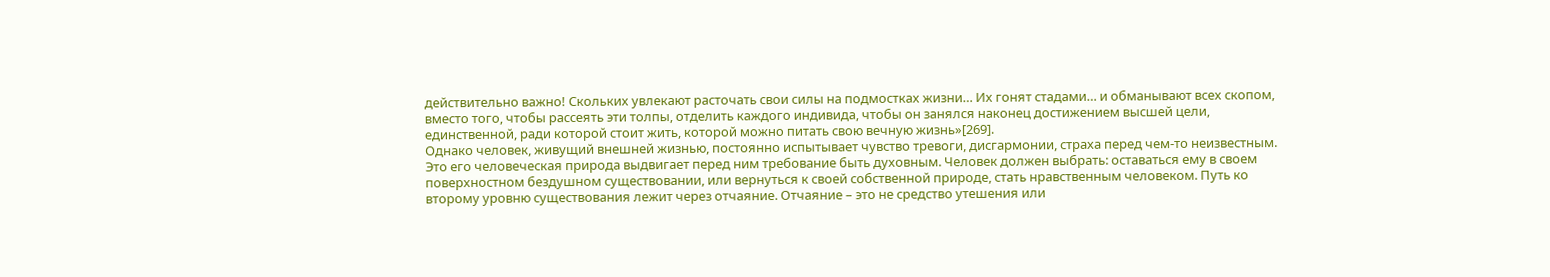действительно важно! Скольких увлекают расточать свои силы на подмостках жизни… Их гонят стадами… и обманывают всех скопом, вместо того, чтобы рассеять эти толпы, отделить каждого индивида, чтобы он занялся наконец достижением высшей цели, единственной, ради которой стоит жить, которой можно питать свою вечную жизнь»[269].
Однако человек, живущий внешней жизнью, постоянно испытывает чувство тревоги, дисгармонии, страха перед чем-то неизвестным. Это его человеческая природа выдвигает перед ним требование быть духовным. Человек должен выбрать: оставаться ему в своем поверхностном бездушном существовании, или вернуться к своей собственной природе, стать нравственным человеком. Путь ко второму уровню существования лежит через отчаяние. Отчаяние – это не средство утешения или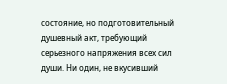состояние, но подготовительный душевный акт, требующий серьезного напряжения всех сил души. Ни один, не вкусивший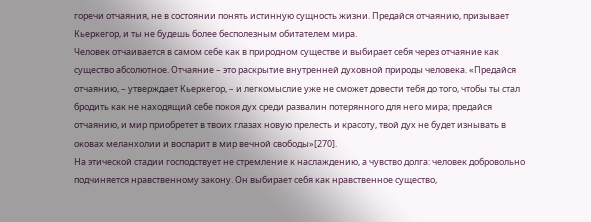горечи отчаяния, не в состоянии понять истинную сущность жизни. Предайся отчаянию, призывает Кьеркегор, и ты не будешь более бесполезным обитателем мира.
Человек отчаивается в самом себе как в природном существе и выбирает себя через отчаяние как существо абсолютное. Отчаяние – это раскрытие внутренней духовной природы человека. «Предайся отчаянию, – утверждает Кьеркегор, – и легкомыслие уже не сможет довести тебя до того, чтобы ты стал бродить как не находящий себе покоя дух среди развалин потерянного для него мира; предайся отчаянию, и мир приобретет в твоих глазах новую прелесть и красоту, твой дух не будет изнывать в оковах меланхолии и воспарит в мир вечной свободы»[270].
На этической стадии господствует не стремление к наслаждению, а чувство долга: человек добровольно подчиняется нравственному закону. Он выбирает себя как нравственное существо,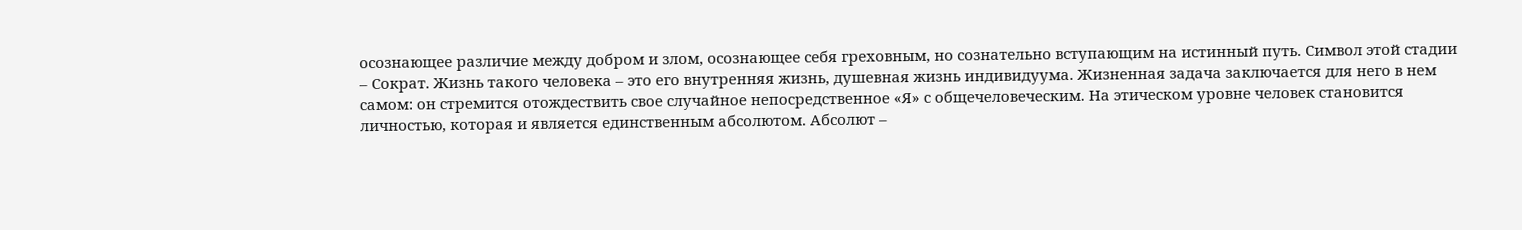осознающее различие между добром и злом, осознающее себя греховным, но сознательно вступающим на истинный путь. Символ этой стадии – Сократ. Жизнь такого человека – это его внутренняя жизнь, душевная жизнь индивидуума. Жизненная задача заключается для него в нем самом: он стремится отождествить свое случайное непосредственное «Я» с общечеловеческим. На этическом уровне человек становится личностью, которая и является единственным абсолютом. Абсолют –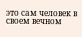это сам человек в своем вечном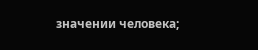значении человека;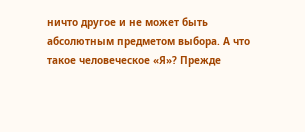ничто другое и не может быть абсолютным предметом выбора. А что такое человеческое «Я»? Прежде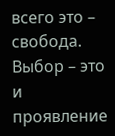всего это – свобода. Выбор – это и проявление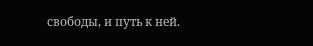свободы, и путь к ней.